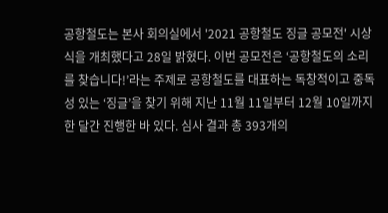공항철도는 본사 회의실에서 '2021 공항철도 징글 공모전' 시상식을 개최했다고 28일 밝혔다. 이번 공모전은 ‘공항철도의 소리를 찾습니다!’라는 주제로 공항철도를 대표하는 독창적이고 중독성 있는 ‘징글’을 찾기 위해 지난 11월 11일부터 12월 10일까지 한 달간 진행한 바 있다. 심사 결과 총 393개의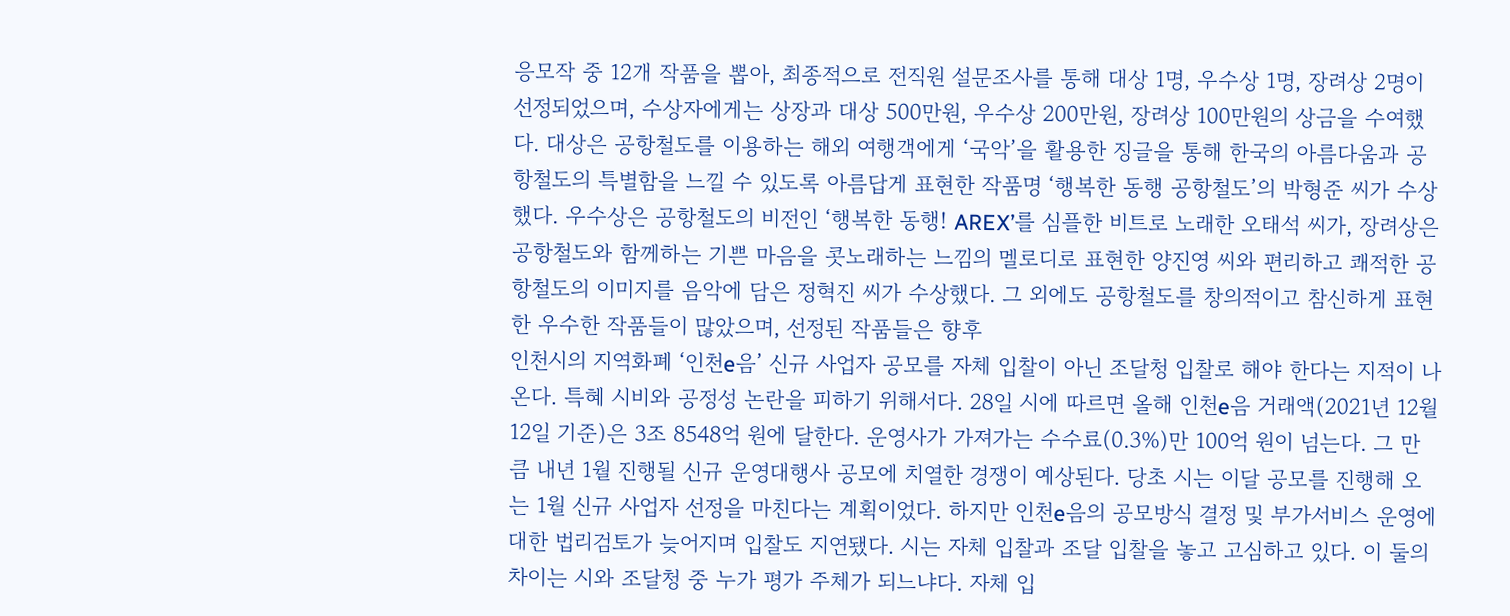응모작 중 12개 작품을 뽑아, 최종적으로 전직원 설문조사를 통해 대상 1명, 우수상 1명, 장려상 2명이 선정되었으며, 수상자에게는 상장과 대상 500만원, 우수상 200만원, 장려상 100만원의 상금을 수여했다. 대상은 공항철도를 이용하는 해외 여행객에게 ‘국악’을 활용한 징글을 통해 한국의 아름다움과 공항철도의 특별함을 느낄 수 있도록 아름답게 표현한 작품명 ‘행복한 동행 공항철도’의 박형준 씨가 수상했다. 우수상은 공항철도의 비전인 ‘행복한 동행! AREX’를 심플한 비트로 노래한 오태석 씨가, 장려상은 공항철도와 함께하는 기쁜 마음을 콧노래하는 느낌의 멜로디로 표현한 양진영 씨와 편리하고 쾌적한 공항철도의 이미지를 음악에 담은 정혁진 씨가 수상했다. 그 외에도 공항철도를 창의적이고 참신하게 표현한 우수한 작품들이 많았으며, 선정된 작품들은 향후
인천시의 지역화폐 ‘인천e음’ 신규 사업자 공모를 자체 입찰이 아닌 조달청 입찰로 해야 한다는 지적이 나온다. 특혜 시비와 공정성 논란을 피하기 위해서다. 28일 시에 따르면 올해 인천e음 거래액(2021년 12월 12일 기준)은 3조 8548억 원에 달한다. 운영사가 가져가는 수수료(0.3%)만 100억 원이 넘는다. 그 만큼 내년 1월 진행될 신규 운영대행사 공모에 치열한 경쟁이 예상된다. 당초 시는 이달 공모를 진행해 오는 1월 신규 사업자 선정을 마친다는 계획이었다. 하지만 인천e음의 공모방식 결정 및 부가서비스 운영에 대한 법리검토가 늦어지며 입찰도 지연됐다. 시는 자체 입찰과 조달 입찰을 놓고 고심하고 있다. 이 둘의 차이는 시와 조달청 중 누가 평가 주체가 되느냐다. 자체 입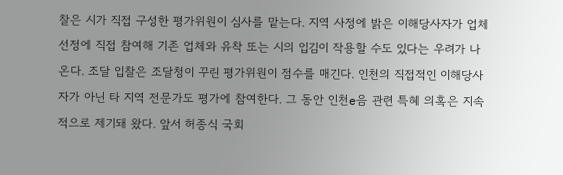찰은 시가 직접 구성한 평가위원이 심사를 맡는다. 지역 사정에 밝은 이해당사자가 업체 선정에 직접 참여해 기존 업체와 유착 또는 시의 입김이 작용할 수도 있다는 우려가 나온다. 조달 입찰은 조달청이 꾸린 평가위원이 점수를 매긴다. 인천의 직접적인 이해당사자가 아닌 타 지역 전문가도 평가에 참여한다. 그 동안 인천e음 관련 특혜 의혹은 지속적으로 제기돼 왔다. 앞서 허종식 국회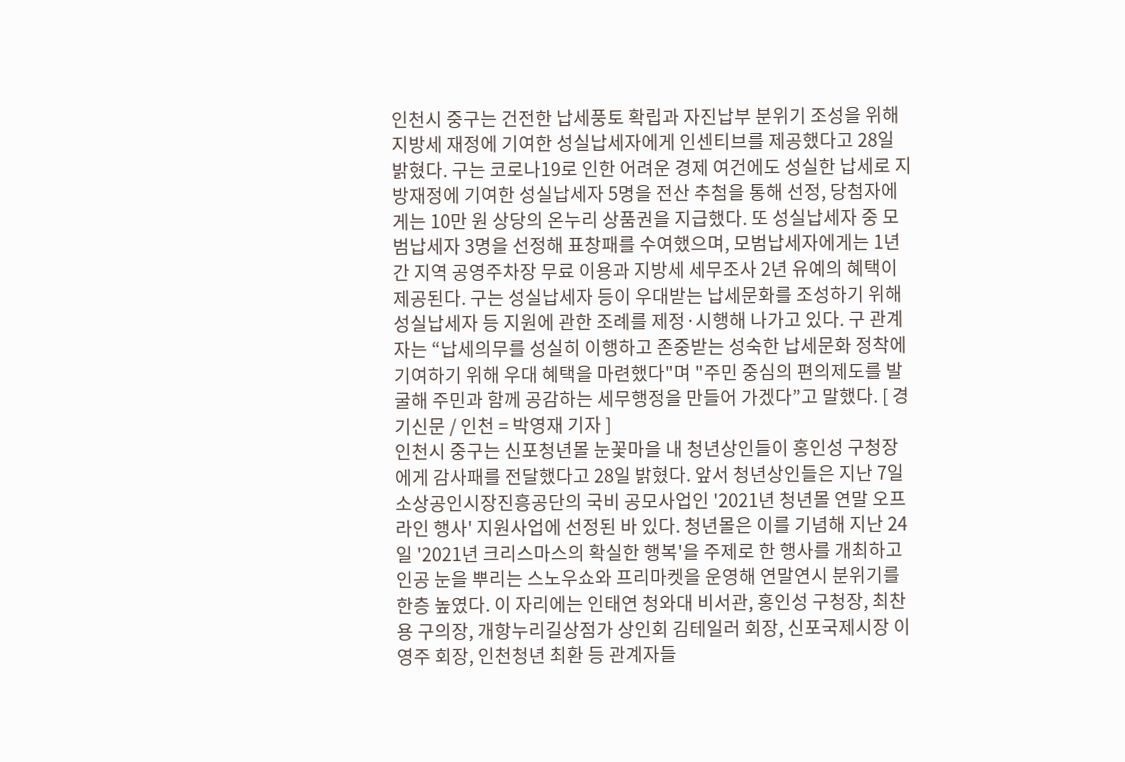인천시 중구는 건전한 납세풍토 확립과 자진납부 분위기 조성을 위해 지방세 재정에 기여한 성실납세자에게 인센티브를 제공했다고 28일 밝혔다. 구는 코로나19로 인한 어려운 경제 여건에도 성실한 납세로 지방재정에 기여한 성실납세자 5명을 전산 추첨을 통해 선정, 당첨자에게는 10만 원 상당의 온누리 상품권을 지급했다. 또 성실납세자 중 모범납세자 3명을 선정해 표창패를 수여했으며, 모범납세자에게는 1년 간 지역 공영주차장 무료 이용과 지방세 세무조사 2년 유예의 혜택이 제공된다. 구는 성실납세자 등이 우대받는 납세문화를 조성하기 위해 성실납세자 등 지원에 관한 조례를 제정·시행해 나가고 있다. 구 관계자는 “납세의무를 성실히 이행하고 존중받는 성숙한 납세문화 정착에 기여하기 위해 우대 혜택을 마련했다"며 "주민 중심의 편의제도를 발굴해 주민과 함께 공감하는 세무행정을 만들어 가겠다”고 말했다. [ 경기신문 / 인천 = 박영재 기자 ]
인천시 중구는 신포청년몰 눈꽃마을 내 청년상인들이 홍인성 구청장에게 감사패를 전달했다고 28일 밝혔다. 앞서 청년상인들은 지난 7일 소상공인시장진흥공단의 국비 공모사업인 '2021년 청년몰 연말 오프라인 행사' 지원사업에 선정된 바 있다. 청년몰은 이를 기념해 지난 24일 '2021년 크리스마스의 확실한 행복'을 주제로 한 행사를 개최하고 인공 눈을 뿌리는 스노우쇼와 프리마켓을 운영해 연말연시 분위기를 한층 높였다. 이 자리에는 인태연 청와대 비서관, 홍인성 구청장, 최찬용 구의장, 개항누리길상점가 상인회 김테일러 회장, 신포국제시장 이영주 회장, 인천청년 최환 등 관계자들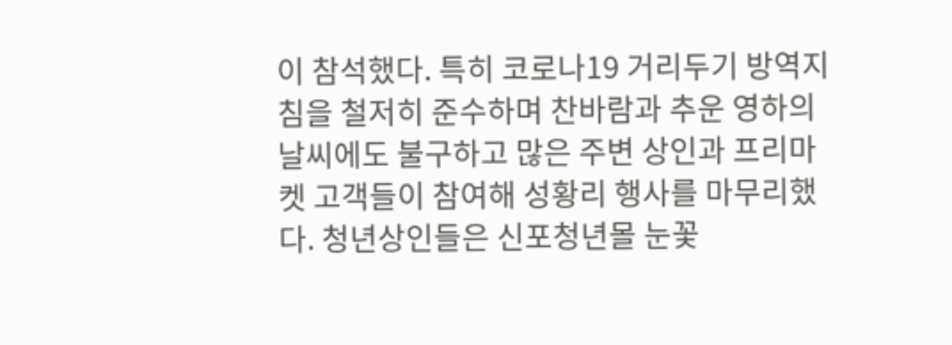이 참석했다. 특히 코로나19 거리두기 방역지침을 철저히 준수하며 찬바람과 추운 영하의 날씨에도 불구하고 많은 주변 상인과 프리마켓 고객들이 참여해 성황리 행사를 마무리했다. 청년상인들은 신포청년몰 눈꽃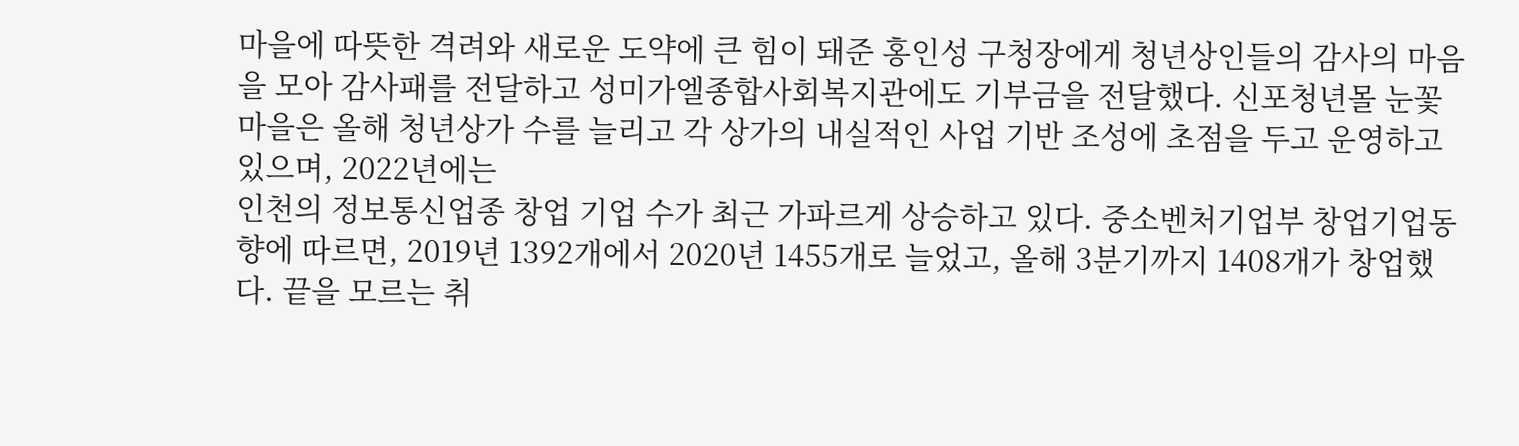마을에 따뜻한 격려와 새로운 도약에 큰 힘이 돼준 홍인성 구청장에게 청년상인들의 감사의 마음을 모아 감사패를 전달하고 성미가엘종합사회복지관에도 기부금을 전달했다. 신포청년몰 눈꽃마을은 올해 청년상가 수를 늘리고 각 상가의 내실적인 사업 기반 조성에 초점을 두고 운영하고 있으며, 2022년에는
인천의 정보통신업종 창업 기업 수가 최근 가파르게 상승하고 있다. 중소벤처기업부 창업기업동향에 따르면, 2019년 1392개에서 2020년 1455개로 늘었고, 올해 3분기까지 1408개가 창업했다. 끝을 모르는 취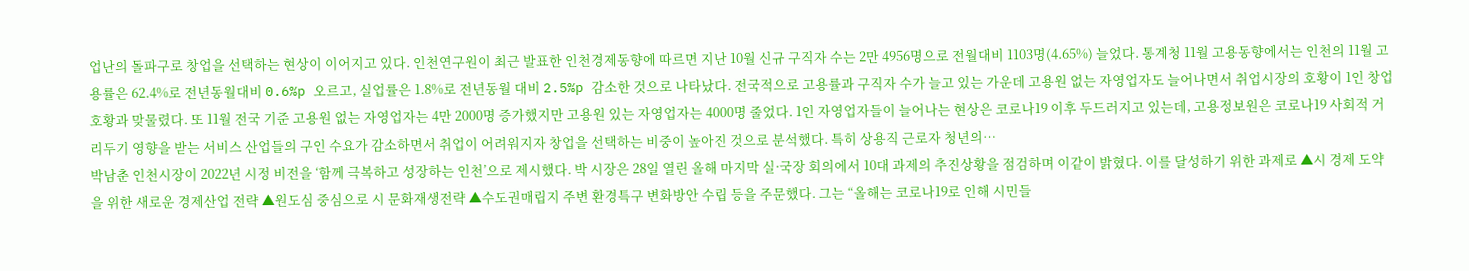업난의 돌파구로 창업을 선택하는 현상이 이어지고 있다. 인천연구원이 최근 발표한 인천경제동향에 따르면 지난 10월 신규 구직자 수는 2만 4956명으로 전월대비 1103명(4.65%) 늘었다. 통계청 11월 고용동향에서는 인천의 11월 고용률은 62.4%로 전년동월대비 0.6%p 오르고, 실업률은 1.8%로 전년동월 대비 2.5%p 감소한 것으로 나타났다. 전국적으로 고용률과 구직자 수가 늘고 있는 가운데 고용원 없는 자영업자도 늘어나면서 취업시장의 호황이 1인 창업 호황과 맞물렸다. 또 11월 전국 기준 고용원 없는 자영업자는 4만 2000명 증가했지만 고용원 있는 자영업자는 4000명 줄었다. 1인 자영업자들이 늘어나는 현상은 코로나19 이후 두드러지고 있는데, 고용정보원은 코로나19 사회적 거리두기 영향을 받는 서비스 산업들의 구인 수요가 감소하면서 취업이 어려워지자 창업을 선택하는 비중이 높아진 것으로 분석했다. 특히 상용직 근로자 청년의…
박남춘 인천시장이 2022년 시정 비전을 ‘함께 극복하고 성장하는 인천’으로 제시했다. 박 시장은 28일 열린 올해 마지막 실·국장 회의에서 10대 과제의 추진상황을 점검하며 이같이 밝혔다. 이를 달성하기 위한 과제로 ▲시 경제 도약을 위한 새로운 경제산업 전략 ▲원도심 중심으로 시 문화재생전략 ▲수도권매립지 주변 환경특구 변화방안 수립 등을 주문했다. 그는 “올해는 코로나19로 인해 시민들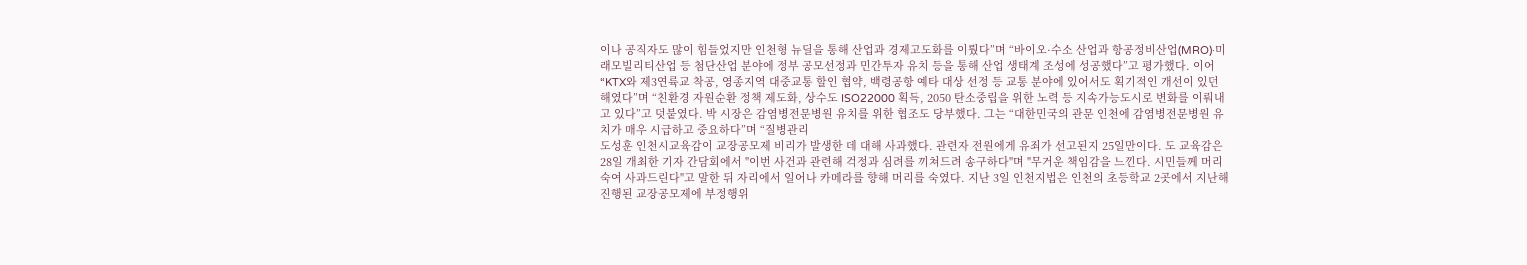이나 공직자도 많이 힘들었지만 인천형 뉴딜을 통해 산업과 경제고도화를 이뤘다”며 “바이오·수소 산업과 항공정비산업(MRO)·미래모빌리티산업 등 첨단산업 분야에 정부 공모선정과 민간투자 유치 등을 통해 산업 생태계 조성에 성공했다”고 평가했다. 이어 “KTX와 제3연륙교 착공, 영종지역 대중교통 할인 협약, 백령공항 예타 대상 선정 등 교통 분야에 있어서도 획기적인 개선이 있던 해였다”며 “친환경 자원순환 정책 제도화, 상수도 ISO22000 획득, 2050 탄소중립을 위한 노력 등 지속가능도시로 변화를 이뤄내고 있다”고 덧붙였다. 박 시장은 감염병전문병원 유치를 위한 협조도 당부했다. 그는 “대한민국의 관문 인천에 감염병전문병원 유치가 매우 시급하고 중요하다”며 “질병관리
도성훈 인천시교육감이 교장공모제 비리가 발생한 데 대해 사과했다. 관련자 전원에게 유죄가 선고된지 25일만이다. 도 교육감은 28일 개최한 기자 간담회에서 "이번 사건과 관련해 걱정과 심려를 끼쳐드려 송구하다"며 "무거운 책임감을 느낀다. 시민들께 머리 숙여 사과드린다"고 말한 뒤 자리에서 일어나 카메라를 향해 머리를 숙였다. 지난 3일 인천지법은 인천의 초등학교 2곳에서 지난해 진행된 교장공모제에 부정행위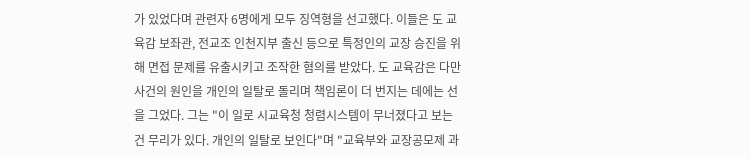가 있었다며 관련자 6명에게 모두 징역형을 선고했다. 이들은 도 교육감 보좌관, 전교조 인천지부 출신 등으로 특정인의 교장 승진을 위해 면접 문제를 유출시키고 조작한 혐의를 받았다. 도 교육감은 다만 사건의 원인을 개인의 일탈로 돌리며 책임론이 더 번지는 데에는 선을 그었다. 그는 "이 일로 시교육청 청렴시스템이 무너졌다고 보는 건 무리가 있다. 개인의 일탈로 보인다"며 "교육부와 교장공모제 과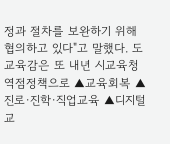정과 절차를 보완하기 위해 협의하고 있다"고 말했다. 도 교육감은 또 내년 시교육청 역점정책으로 ▲교육회복 ▲진로·진학·직업교육 ▲디지털교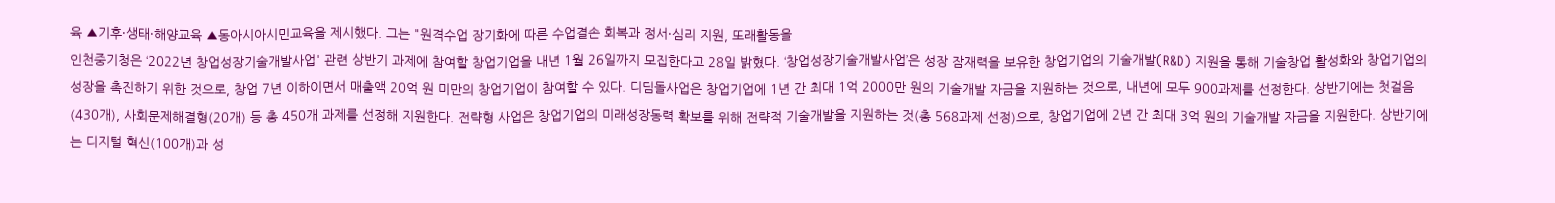육 ▲기후·생태·해양교육 ▲동아시아시민교육을 제시했다. 그는 "원격수업 장기화에 따른 수업결손 회복과 정서·심리 지원, 또래활동을
인천중기청은 ‘2022년 창업성장기술개발사업' 관련 상반기 과제에 참여할 창업기업을 내년 1월 26일까지 모집한다고 28일 밝혔다. ‘창업성장기술개발사업’은 성장 잠재력을 보유한 창업기업의 기술개발(R&D) 지원을 통해 기술창업 활성화와 창업기업의 성장을 촉진하기 위한 것으로, 창업 7년 이하이면서 매출액 20억 원 미만의 창업기업이 참여할 수 있다. 디딤돌사업은 창업기업에 1년 간 최대 1억 2000만 원의 기술개발 자금을 지원하는 것으로, 내년에 모두 900과제를 선정한다. 상반기에는 첫걸음(430개), 사회문제해결형(20개) 등 총 450개 과제를 선정해 지원한다. 전략형 사업은 창업기업의 미래성장동력 확보를 위해 전략적 기술개발을 지원하는 것(총 568과제 선정)으로, 창업기업에 2년 간 최대 3억 원의 기술개발 자금을 지원한다. 상반기에는 디지털 혁신(100개)과 성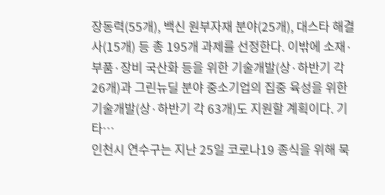장동력(55개), 백신 원부자재 분야(25개), 대스타 해결사(15개) 등 총 195개 과제를 선정한다. 이밖에 소재·부품·장비 국산화 등을 위한 기술개발(상·하반기 각 26개)과 그린뉴딜 분야 중소기업의 집중 육성을 위한 기술개발(상·하반기 각 63개)도 지원할 계획이다. 기타…
인천시 연수구는 지난 25일 코로나19 종식을 위해 묵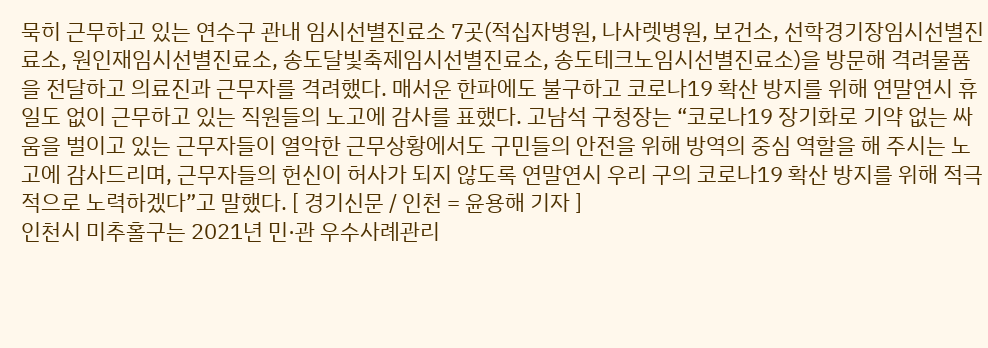묵히 근무하고 있는 연수구 관내 임시선별진료소 7곳(적십자병원, 나사렛병원, 보건소, 선학경기장임시선별진료소, 원인재임시선별진료소, 송도달빛축제임시선별진료소, 송도테크노임시선별진료소)을 방문해 격려물품을 전달하고 의료진과 근무자를 격려했다. 매서운 한파에도 불구하고 코로나19 확산 방지를 위해 연말연시 휴일도 없이 근무하고 있는 직원들의 노고에 감사를 표했다. 고남석 구청장는 “코로나19 장기화로 기약 없는 싸움을 벌이고 있는 근무자들이 열악한 근무상황에서도 구민들의 안전을 위해 방역의 중심 역할을 해 주시는 노고에 감사드리며, 근무자들의 헌신이 허사가 되지 않도록 연말연시 우리 구의 코로나19 확산 방지를 위해 적극적으로 노력하겠다”고 말했다. [ 경기신문 / 인천 = 윤용해 기자 ]
인천시 미추홀구는 2021년 민·관 우수사례관리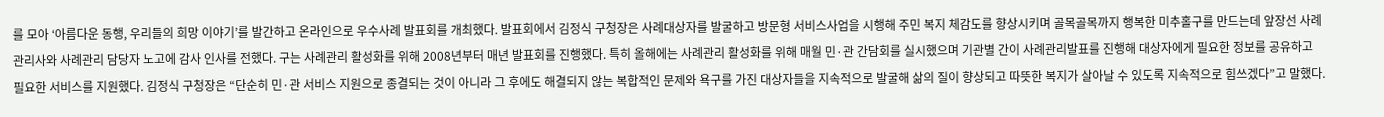를 모아 ‘아름다운 동행, 우리들의 희망 이야기’를 발간하고 온라인으로 우수사례 발표회를 개최했다. 발표회에서 김정식 구청장은 사례대상자를 발굴하고 방문형 서비스사업을 시행해 주민 복지 체감도를 향상시키며 골목골목까지 행복한 미추홀구를 만드는데 앞장선 사례관리사와 사례관리 담당자 노고에 감사 인사를 전했다. 구는 사례관리 활성화를 위해 2008년부터 매년 발표회를 진행했다. 특히 올해에는 사례관리 활성화를 위해 매월 민·관 간담회를 실시했으며 기관별 간이 사례관리발표를 진행해 대상자에게 필요한 정보를 공유하고 필요한 서비스를 지원했다. 김정식 구청장은 “단순히 민·관 서비스 지원으로 종결되는 것이 아니라 그 후에도 해결되지 않는 복합적인 문제와 욕구를 가진 대상자들을 지속적으로 발굴해 삶의 질이 향상되고 따뜻한 복지가 살아날 수 있도록 지속적으로 힘쓰겠다”고 말했다.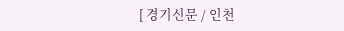[ 경기신문 / 인천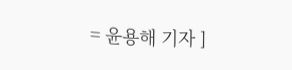= 윤용해 기자 ]